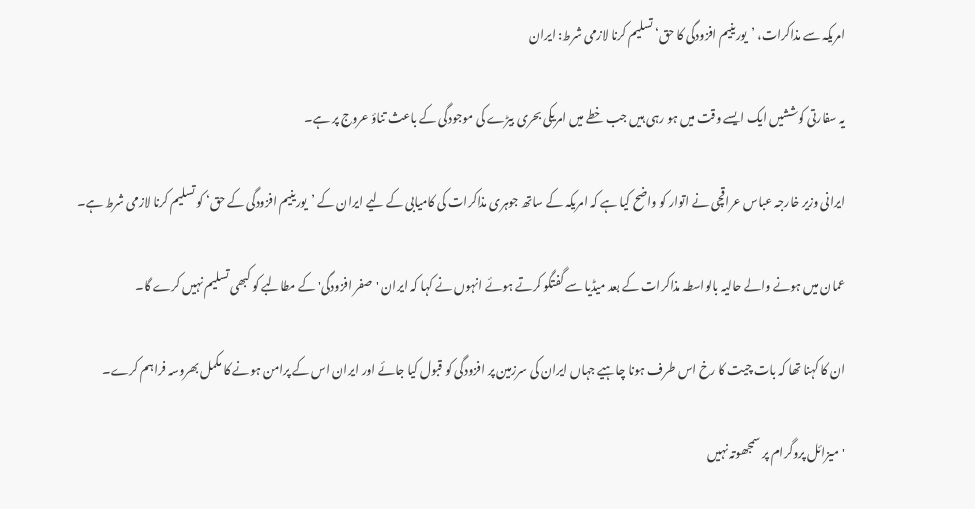امریکہ سے مذاکرات، ’یورینیم افزودگی کا حق‘ تسلیم کرنا لازمی شرط: ایران

یہ سفارتی کوششیں ایک ایسے وقت میں ہو رہی ہیں جب خطے میں امریکی بحری بیڑے کی موجودگی کے باعث تناؤ عروج پر ہے۔

ایرانی وزیر خارجہ عباس عراقچی نے اتوار کو واضح کیا ہے کہ امریکہ کے ساتھ جوہری مذاکرات کی کامیابی کے لیے ایران کے ’یورینیم افزودگی کے حق‘ کو تسلیم کرنا لازمی شرط ہے۔

عمان میں ہونے والے حالیہ بالواسطہ مذاکرات کے بعد میڈیا سے گفتگو کرتے ہوئے انہوں نے کہا کہ ایران 'صفر افزودگی' کے مطالبے کو کبھی تسلیم نہیں کرے گا۔

ان کا کہنا تھا کہ بات چیت کا رخ اس طرف ہونا چاہیے جہاں ایران کی سرزمین پر افزودگی کو قبول کیا جائے اور ایران اس کے پرامن ہونے کا مکمل بھروسہ فراہم کرے۔

'میزائل پروگرام پر سمجھوتہ نہیں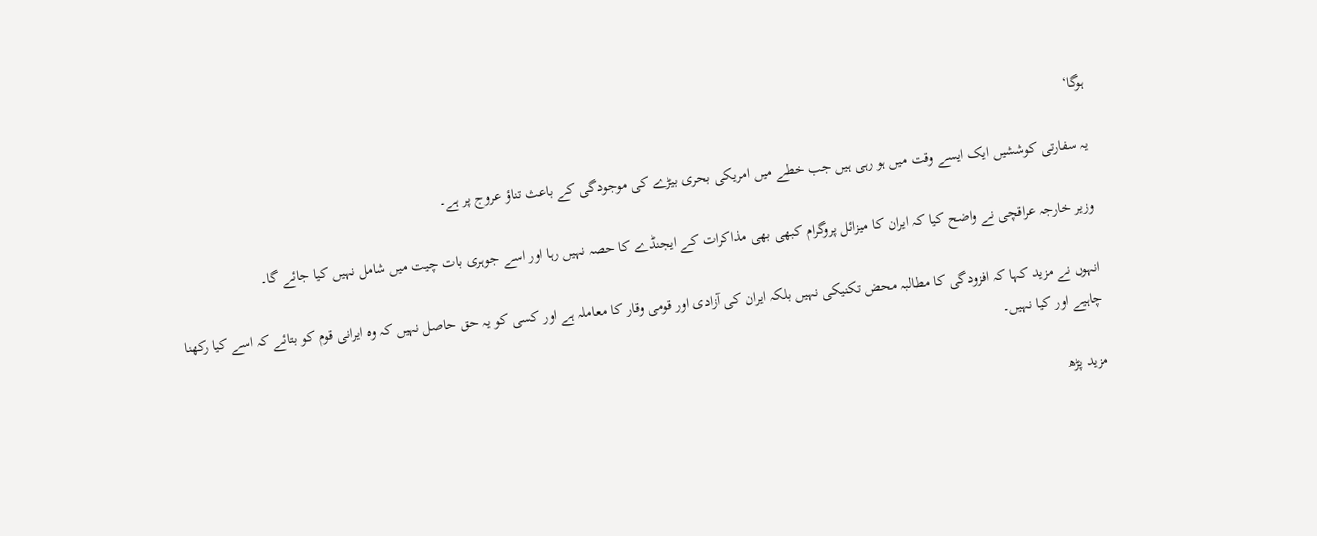ہوگا‘

یہ سفارتی کوششیں ایک ایسے وقت میں ہو رہی ہیں جب خطے میں امریکی بحری بیڑے کی موجودگی کے باعث تناؤ عروج پر ہے۔

وزیر خارجہ عراقچی نے واضح کیا کہ ایران کا میزائل پروگرام کبھی بھی مذاکرات کے ایجنڈے کا حصہ نہیں رہا اور اسے جوہری بات چیت میں شامل نہیں کیا جائے گا۔

انہوں نے مزید کہا کہ افزودگی کا مطالبہ محض تکنیکی نہیں بلکہ ایران کی آزادی اور قومی وقار کا معاملہ ہے اور کسی کو یہ حق حاصل نہیں کہ وہ ایرانی قوم کو بتائے کہ اسے کیا رکھنا چاہیے اور کیا نہیں۔

مزید پڑھ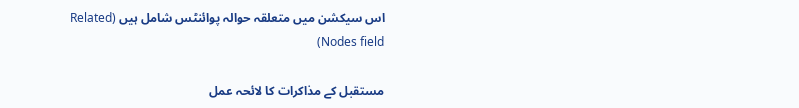اس سیکشن میں متعلقہ حوالہ پوائنٹس شامل ہیں (Related Nodes field)

مستقبل کے مذاکرات کا لائحہ عمل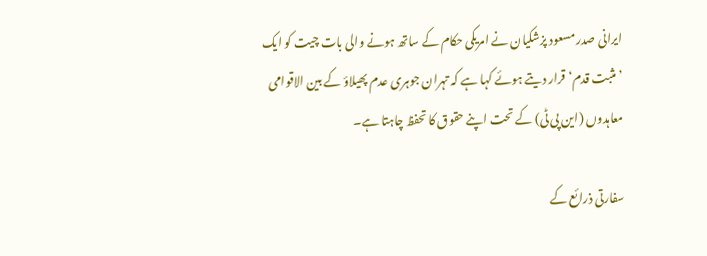ایرانی صدر مسعود پزشکیان نے امریکی حکام کے ساتھ ہونے والی بات چیت کو ایک ’مثبت قدم‘ قرار دیتے ہوئے کہا ہے کہ تہران جوہری عدم پھیلاؤ کے بین الاقوامی معاہدوں (این پی ٹی) کے تحت اپنے حقوق کا تحفظ چاہتا ہے۔

سفارتی ذرائع کے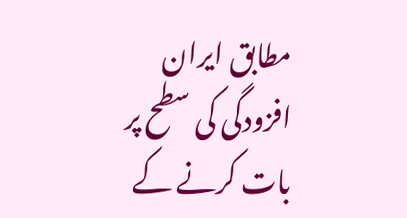مطابق ایران افزودگی کی سطح پر بات کرنے کے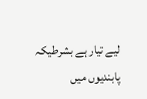لیے تیار ہے بشرطیکہ پابندیوں میں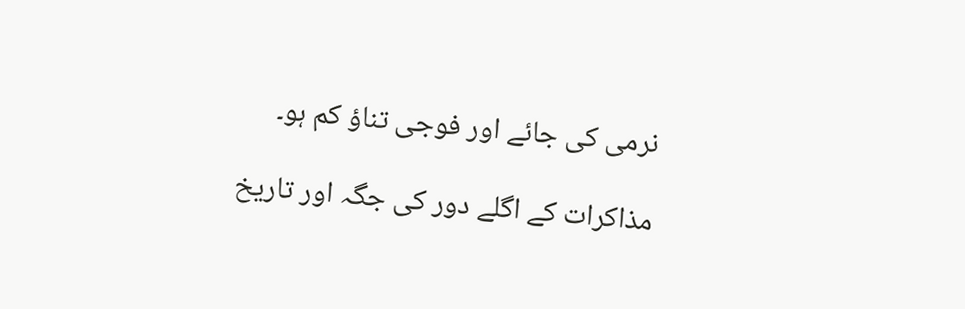نرمی کی جائے اور فوجی تناؤ کم ہو۔

مذاکرات کے اگلے دور کی جگہ اور تاریخ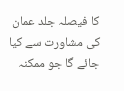کا فیصلہ جلد عمان کی مشاورت سے کیا جائے گا جو ممکنہ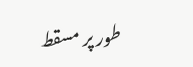طور پر مسقط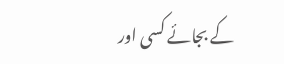کے بجائے کسی اور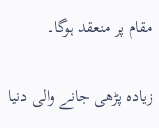مقام پر منعقد ہوگا۔

زیادہ پڑھی جانے والی دنیا